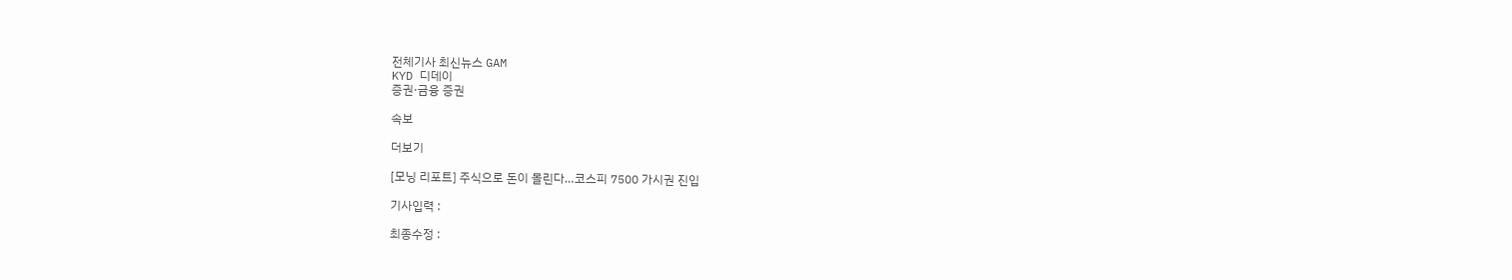전체기사 최신뉴스 GAM
KYD 디데이
증권·금융 증권

속보

더보기

[모닝 리포트] 주식으로 돈이 몰린다…코스피 7500 가시권 진입

기사입력 :

최종수정 :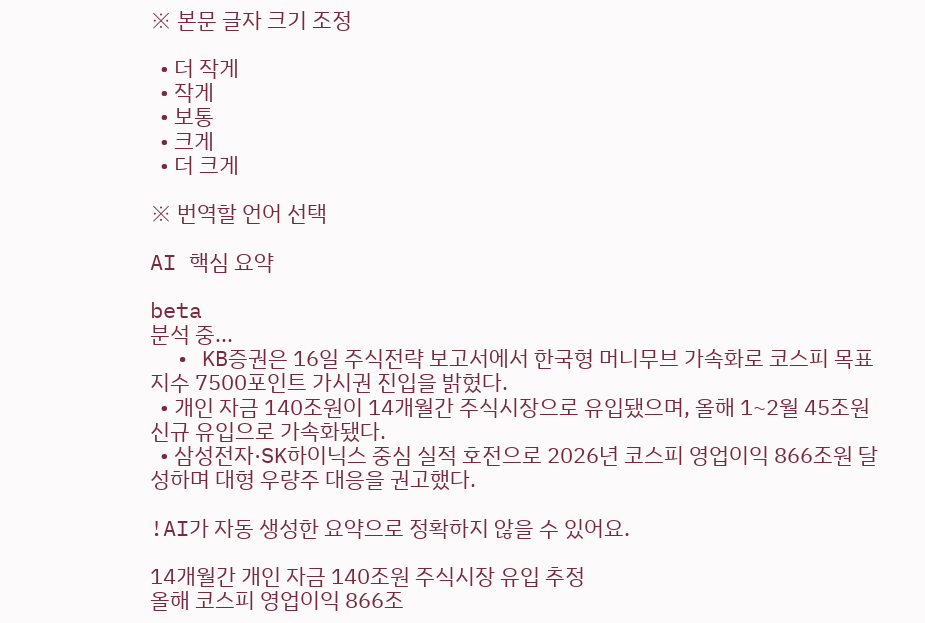※ 본문 글자 크기 조정

  • 더 작게
  • 작게
  • 보통
  • 크게
  • 더 크게

※ 번역할 언어 선택

AI 핵심 요약

beta
분석 중...
  • KB증권은 16일 주식전략 보고서에서 한국형 머니무브 가속화로 코스피 목표지수 7500포인트 가시권 진입을 밝혔다.
  • 개인 자금 140조원이 14개월간 주식시장으로 유입됐으며, 올해 1~2월 45조원 신규 유입으로 가속화됐다.
  • 삼성전자·SK하이닉스 중심 실적 호전으로 2026년 코스피 영업이익 866조원 달성하며 대형 우량주 대응을 권고했다.

!AI가 자동 생성한 요약으로 정확하지 않을 수 있어요.

14개월간 개인 자금 140조원 주식시장 유입 추정
올해 코스피 영업이익 866조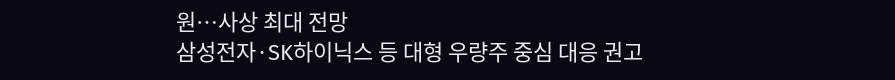원…사상 최대 전망
삼성전자·SK하이닉스 등 대형 우량주 중심 대응 권고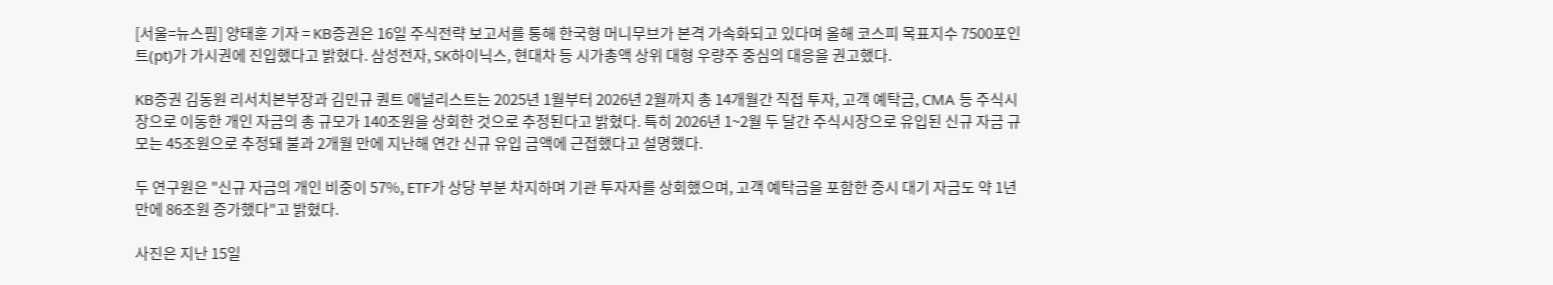[서울=뉴스핌] 양태훈 기자 = KB증권은 16일 주식전략 보고서를 통해 한국형 머니무브가 본격 가속화되고 있다며 올해 코스피 목표지수 7500포인트(pt)가 가시권에 진입했다고 밝혔다. 삼성전자, SK하이닉스, 현대차 등 시가총액 상위 대형 우량주 중심의 대응을 권고했다.

KB증권 김동원 리서치본부장과 김민규 퀀트 애널리스트는 2025년 1월부터 2026년 2월까지 총 14개월간 직접 투자, 고객 예탁금, CMA 등 주식시장으로 이동한 개인 자금의 총 규모가 140조원을 상회한 것으로 추정된다고 밝혔다. 특히 2026년 1~2월 두 달간 주식시장으로 유입된 신규 자금 규모는 45조원으로 추정돼 불과 2개월 만에 지난해 연간 신규 유입 금액에 근접했다고 설명했다.

두 연구원은 "신규 자금의 개인 비중이 57%, ETF가 상당 부분 차지하며 기관 투자자를 상회했으며, 고객 예탁금을 포함한 증시 대기 자금도 약 1년 만에 86조원 증가했다"고 밝혔다.

사진은 지난 15일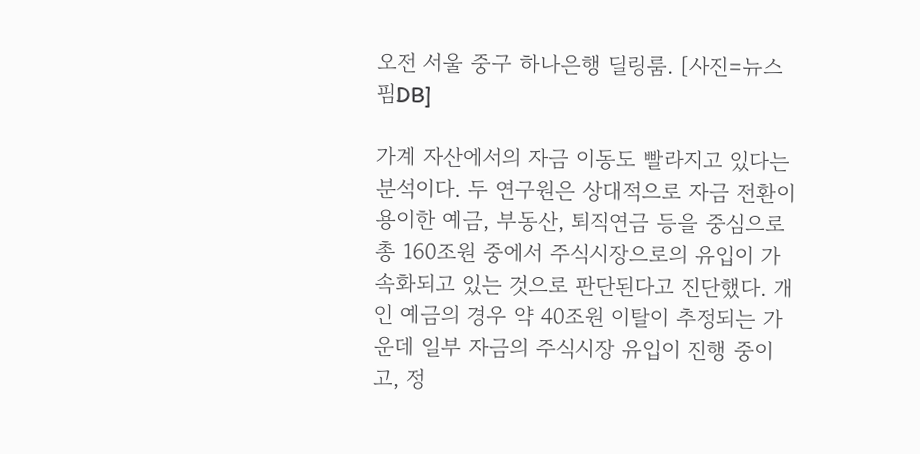오전 서울 중구 하나은행 딜링룸. [사진=뉴스핌DB]

가계 자산에서의 자금 이동도 빨라지고 있다는 분석이다. 두 연구원은 상대적으로 자금 전환이 용이한 예금, 부동산, 퇴직연금 등을 중심으로 총 160조원 중에서 주식시장으로의 유입이 가속화되고 있는 것으로 판단된다고 진단했다. 개인 예금의 경우 약 40조원 이탈이 추정되는 가운데 일부 자금의 주식시장 유입이 진행 중이고, 정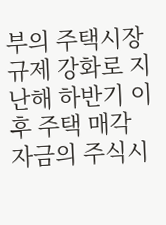부의 주택시장 규제 강화로 지난해 하반기 이후 주택 매각 자금의 주식시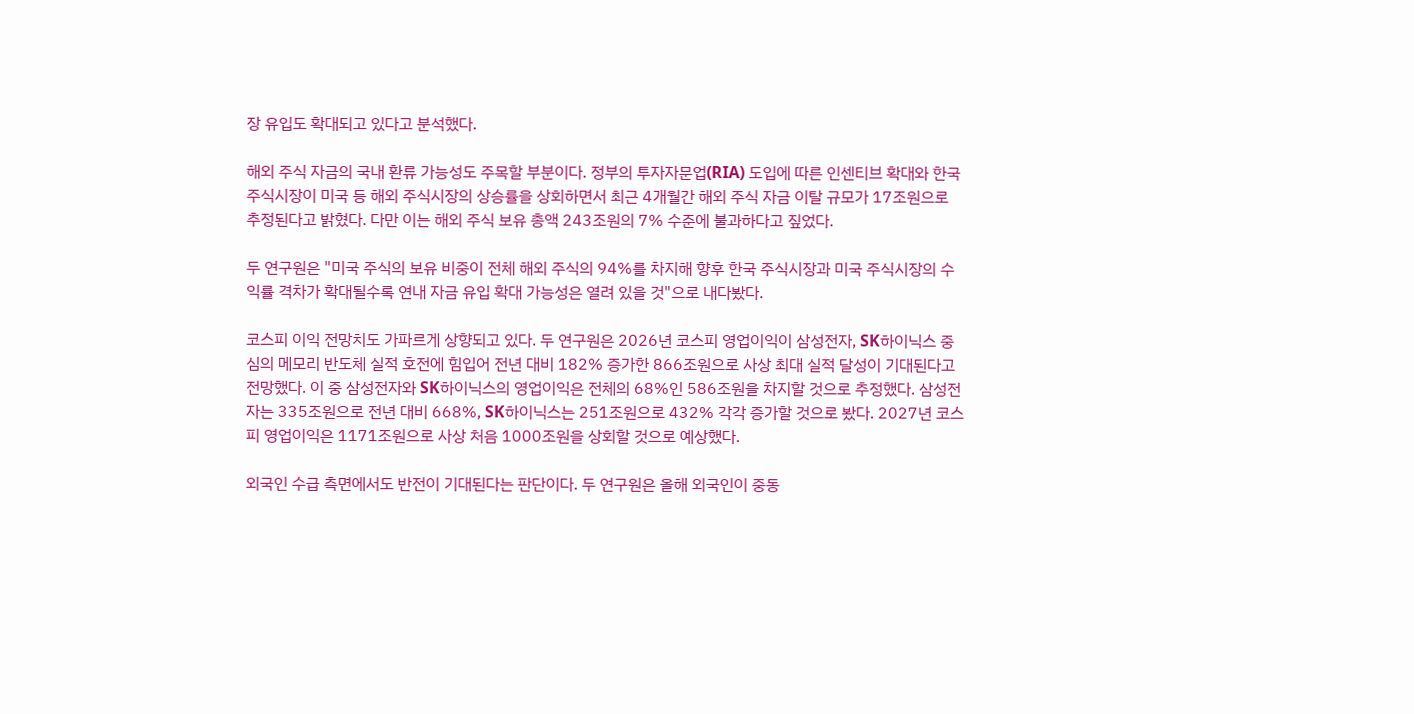장 유입도 확대되고 있다고 분석했다.

해외 주식 자금의 국내 환류 가능성도 주목할 부분이다. 정부의 투자자문업(RIA) 도입에 따른 인센티브 확대와 한국 주식시장이 미국 등 해외 주식시장의 상승률을 상회하면서 최근 4개월간 해외 주식 자금 이탈 규모가 17조원으로 추정된다고 밝혔다. 다만 이는 해외 주식 보유 총액 243조원의 7% 수준에 불과하다고 짚었다.

두 연구원은 "미국 주식의 보유 비중이 전체 해외 주식의 94%를 차지해 향후 한국 주식시장과 미국 주식시장의 수익률 격차가 확대될수록 연내 자금 유입 확대 가능성은 열려 있을 것"으로 내다봤다.

코스피 이익 전망치도 가파르게 상향되고 있다. 두 연구원은 2026년 코스피 영업이익이 삼성전자, SK하이닉스 중심의 메모리 반도체 실적 호전에 힘입어 전년 대비 182% 증가한 866조원으로 사상 최대 실적 달성이 기대된다고 전망했다. 이 중 삼성전자와 SK하이닉스의 영업이익은 전체의 68%인 586조원을 차지할 것으로 추정했다. 삼성전자는 335조원으로 전년 대비 668%, SK하이닉스는 251조원으로 432% 각각 증가할 것으로 봤다. 2027년 코스피 영업이익은 1171조원으로 사상 처음 1000조원을 상회할 것으로 예상했다.

외국인 수급 측면에서도 반전이 기대된다는 판단이다. 두 연구원은 올해 외국인이 중동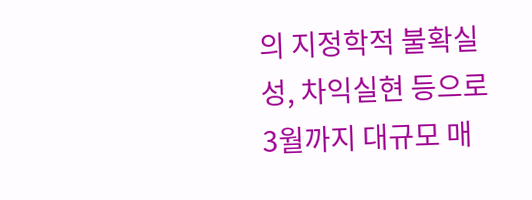의 지정학적 불확실성, 차익실현 등으로 3월까지 대규모 매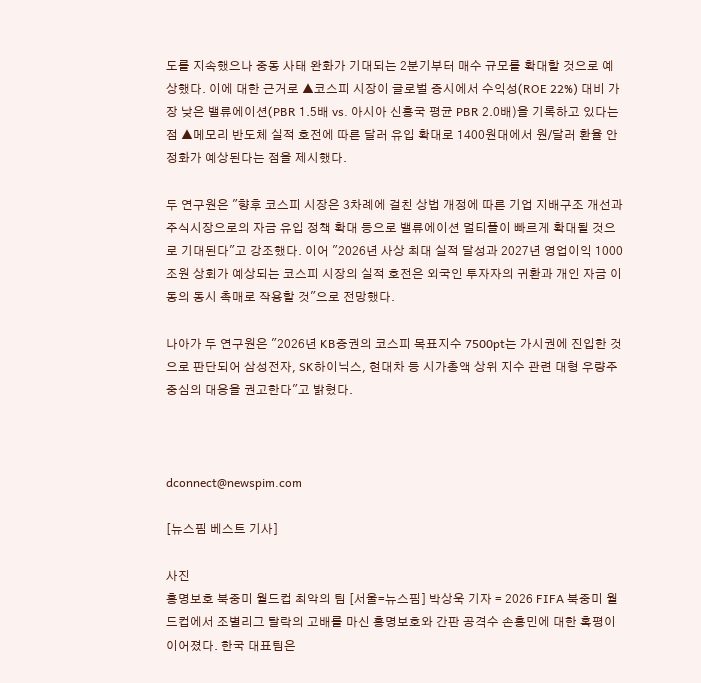도를 지속했으나 중동 사태 완화가 기대되는 2분기부터 매수 규모를 확대할 것으로 예상했다. 이에 대한 근거로 ▲코스피 시장이 글로벌 증시에서 수익성(ROE 22%) 대비 가장 낮은 밸류에이션(PBR 1.5배 vs. 아시아 신흥국 평균 PBR 2.0배)을 기록하고 있다는 점 ▲메모리 반도체 실적 호전에 따른 달러 유입 확대로 1400원대에서 원/달러 환율 안정화가 예상된다는 점을 제시했다.

두 연구원은 "향후 코스피 시장은 3차례에 걸친 상법 개정에 따른 기업 지배구조 개선과 주식시장으로의 자금 유입 정책 확대 등으로 밸류에이션 멀티플이 빠르게 확대될 것으로 기대된다"고 강조했다. 이어 "2026년 사상 최대 실적 달성과 2027년 영업이익 1000조원 상회가 예상되는 코스피 시장의 실적 호전은 외국인 투자자의 귀환과 개인 자금 이동의 동시 촉매로 작용할 것"으로 전망했다.

나아가 두 연구원은 "2026년 KB증권의 코스피 목표지수 7500pt는 가시권에 진입한 것으로 판단되어 삼성전자, SK하이닉스, 현대차 등 시가총액 상위 지수 관련 대형 우량주 중심의 대응을 권고한다"고 밝혔다.



dconnect@newspim.com

[뉴스핌 베스트 기사]

사진
홍명보호 북중미 월드컵 최악의 팀 [서울=뉴스핌] 박상욱 기자 = 2026 FIFA 북중미 월드컵에서 조별리그 탈락의 고배를 마신 홍명보호와 간판 공격수 손흥민에 대한 혹평이 이어졌다. 한국 대표팀은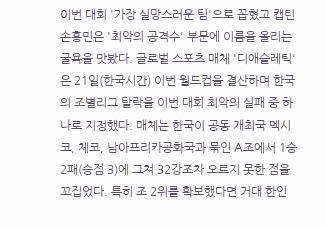이번 대회 '가장 실망스러운 팀'으로 꼽혔고 캡틴 손흥민은 '최악의 공격수' 부문에 이름을 올리는 굴욕을 맛봤다. 글로벌 스포츠 매체 '디애슬레틱'은 21일(한국시간) 이번 월드컵을 결산하며 한국의 조별리그 탈락을 이번 대회 최악의 실패 중 하나로 지정했다. 매체는 한국이 공동 개최국 멕시코, 체코, 남아프리카공화국과 묶인 A조에서 1승 2패(승점 3)에 그쳐 32강조차 오르지 못한 점을 꼬집었다. 특히 조 2위를 확보했다면 거대 한인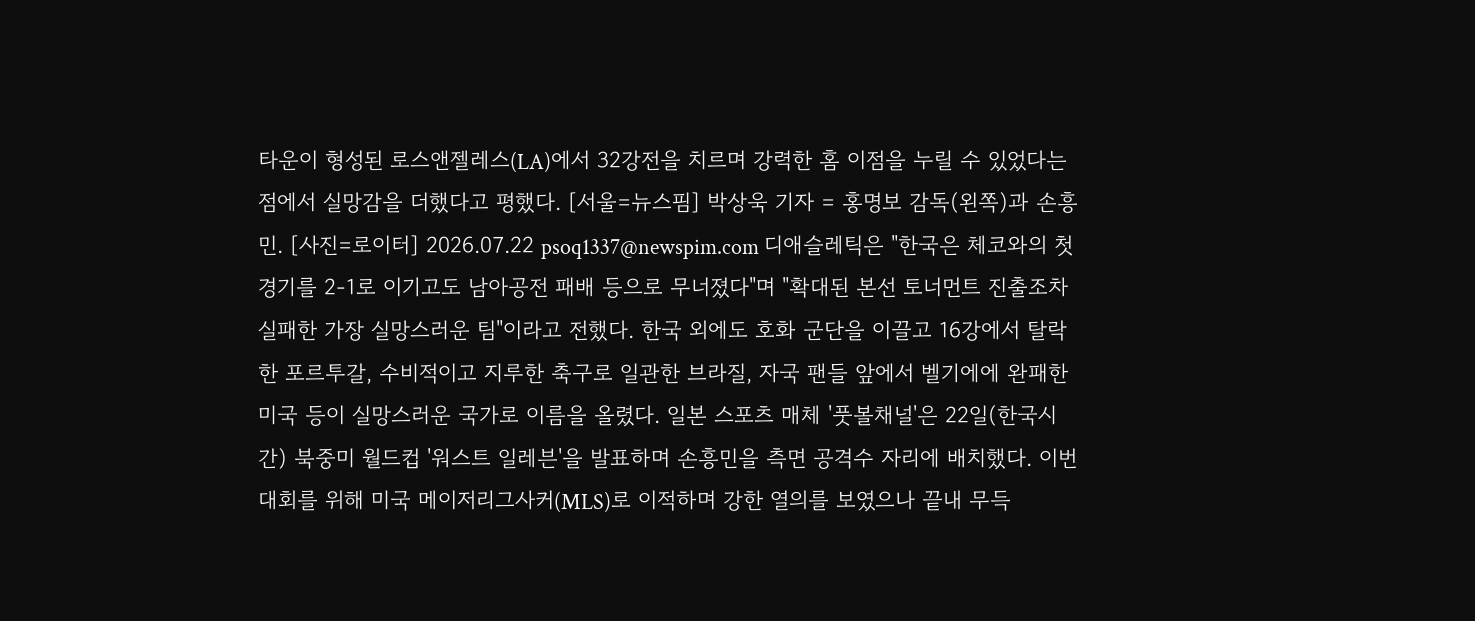타운이 형성된 로스앤젤레스(LA)에서 32강전을 치르며 강력한 홈 이점을 누릴 수 있었다는 점에서 실망감을 더했다고 평했다. [서울=뉴스핌] 박상욱 기자 = 홍명보 감독(왼쪽)과 손흥민. [사진=로이터] 2026.07.22 psoq1337@newspim.com 디애슬레틱은 "한국은 체코와의 첫 경기를 2-1로 이기고도 남아공전 패배 등으로 무너졌다"며 "확대된 본선 토너먼트 진출조차 실패한 가장 실망스러운 팀"이라고 전했다. 한국 외에도 호화 군단을 이끌고 16강에서 탈락한 포르투갈, 수비적이고 지루한 축구로 일관한 브라질, 자국 팬들 앞에서 벨기에에 완패한 미국 등이 실망스러운 국가로 이름을 올렸다. 일본 스포츠 매체 '풋볼채널'은 22일(한국시간) 북중미 월드컵 '워스트 일레븐'을 발표하며 손흥민을 측면 공격수 자리에 배치했다. 이번 대회를 위해 미국 메이저리그사커(MLS)로 이적하며 강한 열의를 보였으나 끝내 무득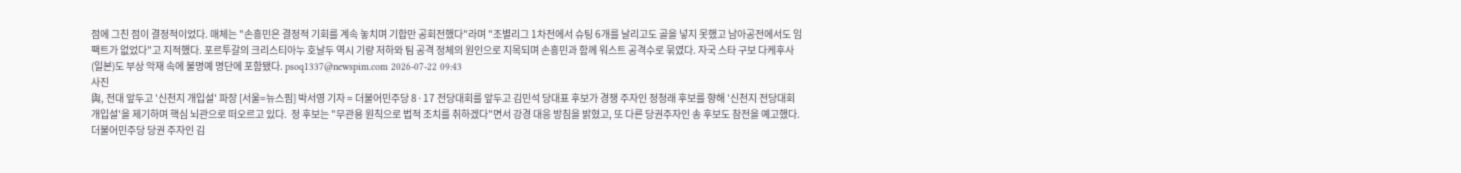점에 그친 점이 결정적이었다. 매체는 "손흥민은 결정적 기회를 계속 놓치며 기합만 공회전했다"라며 "조별리그 1차전에서 슈팅 6개를 날리고도 골을 넣지 못했고 남아공전에서도 임팩트가 없었다"고 지적했다. 포르투갈의 크리스티아누 호날두 역시 기량 저하와 팀 공격 정체의 원인으로 지목되며 손흥민과 함께 워스트 공격수로 묶였다. 자국 스타 구보 다케후사(일본)도 부상 악재 속에 불명예 명단에 포함됐다. psoq1337@newspim.com 2026-07-22 09:43
사진
與, 전대 앞두고 '신천지 개입설' 파장 [서울=뉴스핌] 박서영 기자 = 더불어민주당 8·17 전당대회를 앞두고 김민석 당대표 후보가 경쟁 주자인 정청래 후보를 향해 '신천지 전당대회 개입설'을 제기하며 핵심 뇌관으로 떠오르고 있다.  정 후보는 "무관용 원칙으로 법적 조치를 취하겠다"면서 강경 대응 방침을 밝혔고, 또 다른 당권주자인 송 후보도 참전을 예고했다.  더불어민주당 당권 주자인 김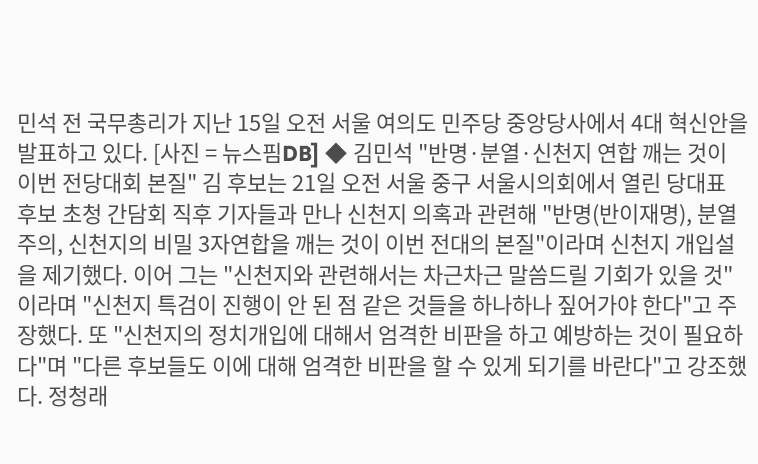민석 전 국무총리가 지난 15일 오전 서울 여의도 민주당 중앙당사에서 4대 혁신안을 발표하고 있다. [사진 = 뉴스핌DB] ◆ 김민석 "반명·분열·신천지 연합 깨는 것이 이번 전당대회 본질" 김 후보는 21일 오전 서울 중구 서울시의회에서 열린 당대표 후보 초청 간담회 직후 기자들과 만나 신천지 의혹과 관련해 "반명(반이재명), 분열주의, 신천지의 비밀 3자연합을 깨는 것이 이번 전대의 본질"이라며 신천지 개입설을 제기했다. 이어 그는 "신천지와 관련해서는 차근차근 말씀드릴 기회가 있을 것"이라며 "신천지 특검이 진행이 안 된 점 같은 것들을 하나하나 짚어가야 한다"고 주장했다. 또 "신천지의 정치개입에 대해서 엄격한 비판을 하고 예방하는 것이 필요하다"며 "다른 후보들도 이에 대해 엄격한 비판을 할 수 있게 되기를 바란다"고 강조했다. 정청래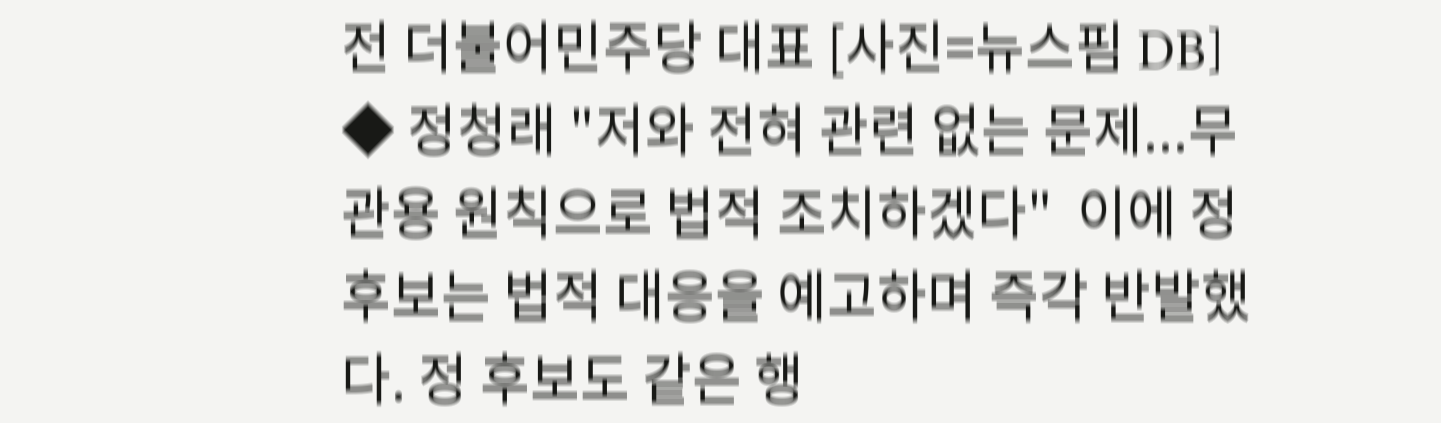전 더불어민주당 대표 [사진=뉴스핌 DB] ◆ 정청래 "저와 전혀 관련 없는 문제...무관용 원칙으로 법적 조치하겠다"  이에 정 후보는 법적 대응을 예고하며 즉각 반발했다. 정 후보도 같은 행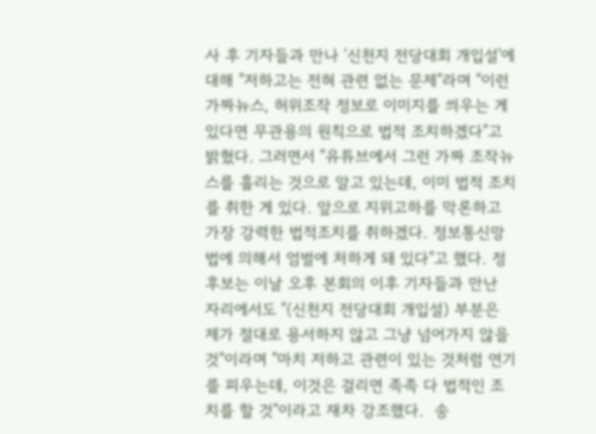사 후 기자들과 만나 '신천지 전당대회 개입설'에 대해 "저하고는 전혀 관련 없는 문제"라며 "이런 가짜뉴스, 허위조작 정보로 이미지를 씌우는 게 있다면 무관용의 원칙으로 법적 조치하겠다"고 밝혔다. 그러면서 "유튜브에서 그런 가짜 조작뉴스를 흘리는 것으로 알고 있는데, 이미 법적 조치를 취한 게 있다. 앞으로 지위고하를 막론하고 가장 강력한 법적조치를 취하겠다. 정보통신망법에 의해서 엄벌에 처하게 돼 있다"고 했다. 정 후보는 이날 오후 본회의 이후 기자들과 만난 자리에서도 "(신천지 전당대회 개입설) 부분은 제가 절대로 용서하지 않고 그냥 넘어가지 않을 것"이라며 "마치 저하고 관련이 있는 것처럼 연기를 피우는데, 이것은 걸리면 족족 다 법적인 조치를 할 것"이라고 재차 강조했다.  송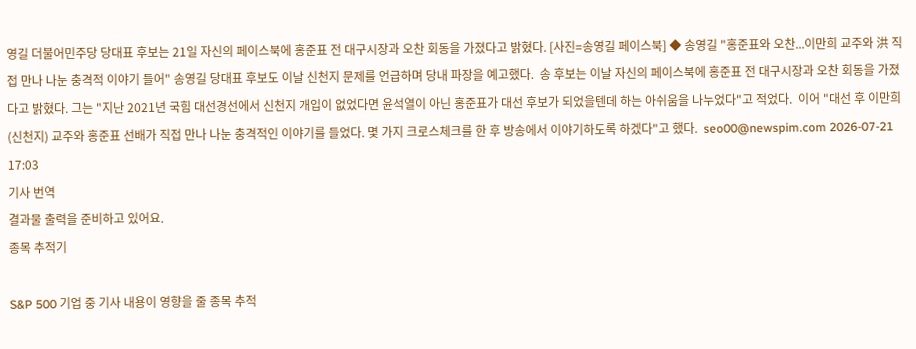영길 더불어민주당 당대표 후보는 21일 자신의 페이스북에 홍준표 전 대구시장과 오찬 회동을 가졌다고 밝혔다. [사진=송영길 페이스북] ◆ 송영길 "홍준표와 오찬...이만희 교주와 洪 직접 만나 나눈 충격적 이야기 들어" 송영길 당대표 후보도 이날 신천지 문제를 언급하며 당내 파장을 예고했다.  송 후보는 이날 자신의 페이스북에 홍준표 전 대구시장과 오찬 회동을 가졌다고 밝혔다. 그는 "지난 2021년 국힘 대선경선에서 신천지 개입이 없었다면 윤석열이 아닌 홍준표가 대선 후보가 되었을텐데 하는 아쉬움을 나누었다"고 적었다.  이어 "대선 후 이만희 (신천지) 교주와 홍준표 선배가 직접 만나 나눈 충격적인 이야기를 들었다. 몇 가지 크로스체크를 한 후 방송에서 이야기하도록 하겠다"고 했다.  seo00@newspim.com 2026-07-21 17:03
기사 번역
결과물 출력을 준비하고 있어요.
종목 추적기

S&P 500 기업 중 기사 내용이 영향을 줄 종목 추적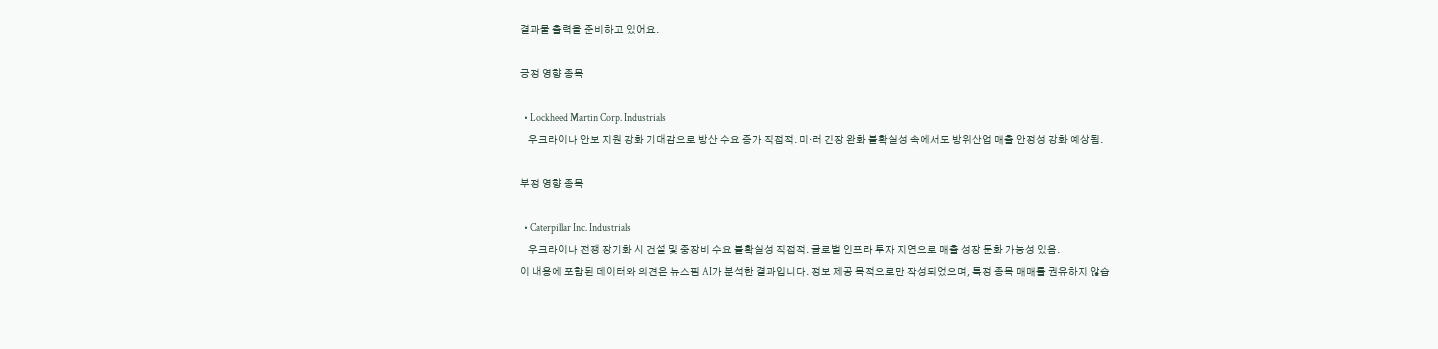결과물 출력을 준비하고 있어요.

긍정 영향 종목

  • Lockheed Martin Corp. Industrials
    우크라이나 안보 지원 강화 기대감으로 방산 수요 증가 직접적. 미·러 긴장 완화 불확실성 속에서도 방위산업 매출 안정성 강화 예상됨.

부정 영향 종목

  • Caterpillar Inc. Industrials
    우크라이나 전쟁 장기화 시 건설 및 중장비 수요 불확실성 직접적. 글로벌 인프라 투자 지연으로 매출 성장 둔화 가능성 있음.
이 내용에 포함된 데이터와 의견은 뉴스핌 AI가 분석한 결과입니다. 정보 제공 목적으로만 작성되었으며, 특정 종목 매매를 권유하지 않습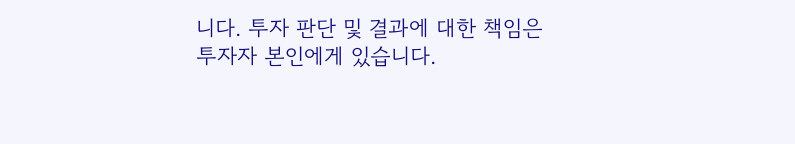니다. 투자 판단 및 결과에 대한 책임은 투자자 본인에게 있습니다.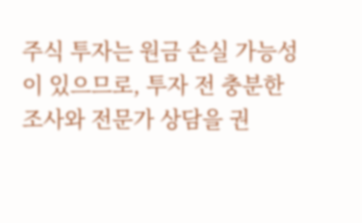주식 투자는 원금 손실 가능성이 있으므로, 투자 전 충분한 조사와 전문가 상담을 권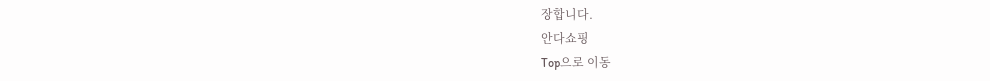장합니다.
안다쇼핑
Top으로 이동